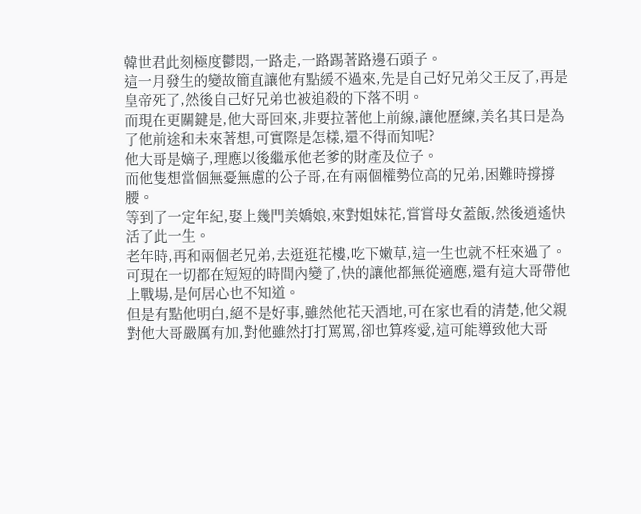韓世君此刻極度鬱悶,一路走,一路踢著路邊石頭子。
這一月發生的變故簡直讓他有點緩不過來,先是自己好兄弟父王反了,再是皇帝死了,然後自己好兄弟也被追殺的下落不明。
而現在更關鍵是,他大哥回來,非要拉著他上前線,讓他歷練,美名其曰是為了他前途和未來著想,可實際是怎樣,還不得而知呢?
他大哥是嫡子,理應以後繼承他老爹的財產及位子。
而他隻想當個無憂無慮的公子哥,在有兩個權勢位高的兄弟,困難時撐撐腰。
等到了一定年紀,娶上幾門美嬌娘,來對姐妹花,嘗嘗母女蓋飯,然後逍遙快活了此一生。
老年時,再和兩個老兄弟,去逛逛花樓,吃下嫩草,這一生也就不枉來過了。
可現在一切都在短短的時間內變了,快的讓他都無從適應,還有這大哥帶他上戰場,是何居心也不知道。
但是有點他明白,絕不是好事,雖然他花天酒地,可在家也看的清楚,他父親對他大哥嚴厲有加,對他雖然打打罵罵,卻也算疼愛,這可能導致他大哥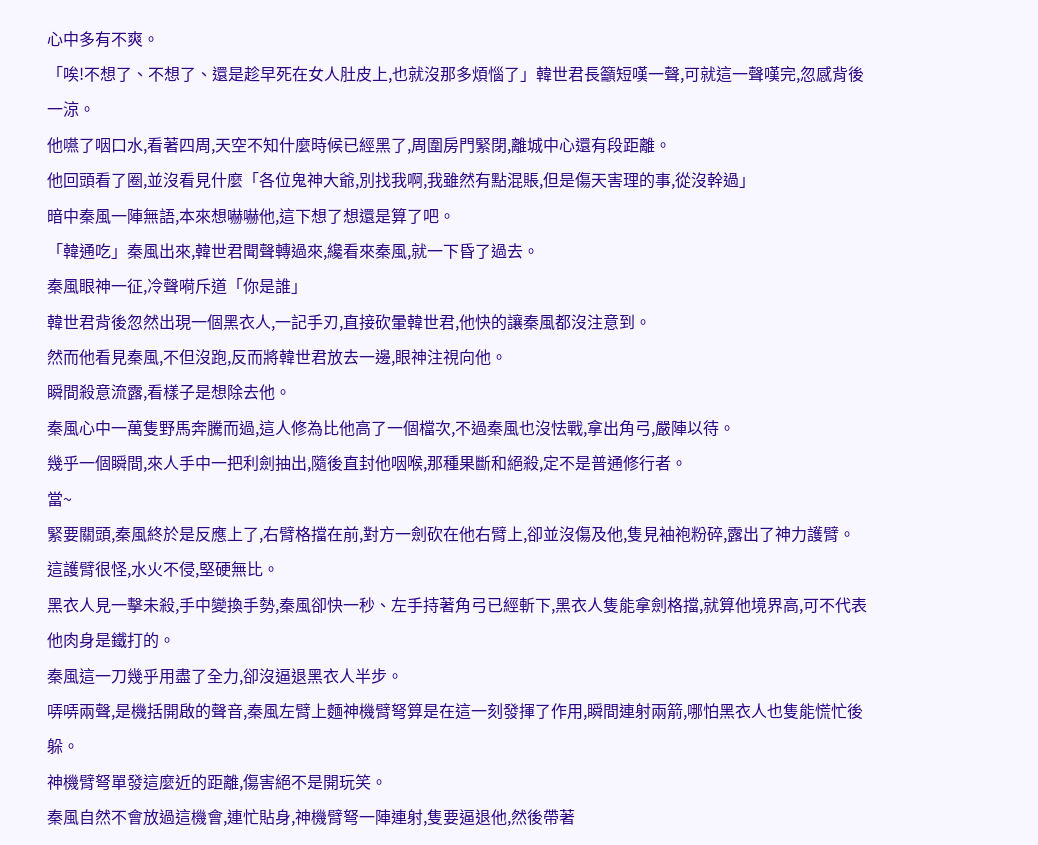心中多有不爽。
「唉!不想了、不想了、還是趁早死在女人肚皮上,也就沒那多煩惱了」韓世君長籲短嘆一聲,可就這一聲嘆完,忽感背後一涼。
他嚥了咽口水,看著四周,天空不知什麼時候已經黑了,周圍房門緊閉,離城中心還有段距離。
他回頭看了圈,並沒看見什麼「各位鬼神大爺,別找我啊,我雖然有點混賬,但是傷天害理的事,從沒幹過」
暗中秦風一陣無語,本來想嚇嚇他,這下想了想還是算了吧。
「韓通吃」秦風出來,韓世君聞聲轉過來,纔看來秦風,就一下昏了過去。
秦風眼神一征,冷聲嗬斥道「你是誰」
韓世君背後忽然出現一個黑衣人,一記手刃,直接砍暈韓世君,他快的讓秦風都沒注意到。
然而他看見秦風,不但沒跑,反而將韓世君放去一邊,眼神注視向他。
瞬間殺意流露,看樣子是想除去他。
秦風心中一萬隻野馬奔騰而過,這人修為比他高了一個檔次,不過秦風也沒怯戰,拿出角弓,嚴陣以待。
幾乎一個瞬間,來人手中一把利劍抽出,隨後直封他咽喉,那種果斷和絕殺,定不是普通修行者。
當~
緊要關頭,秦風終於是反應上了,右臂格擋在前,對方一劍砍在他右臂上,卻並沒傷及他,隻見袖袍粉碎,露出了神力護臂。
這護臂很怪,水火不侵,堅硬無比。
黑衣人見一擊未殺,手中變換手勢,秦風卻快一秒、左手持著角弓已經斬下,黑衣人隻能拿劍格擋,就算他境界高,可不代表他肉身是鐵打的。
秦風這一刀幾乎用盡了全力,卻沒逼退黑衣人半步。
哢哢兩聲,是機括開啟的聲音,秦風左臂上麵神機臂弩算是在這一刻發揮了作用,瞬間連射兩箭,哪怕黑衣人也隻能慌忙後躲。
神機臂弩單發這麼近的距離,傷害絕不是開玩笑。
秦風自然不會放過這機會,連忙貼身,神機臂弩一陣連射,隻要逼退他,然後帶著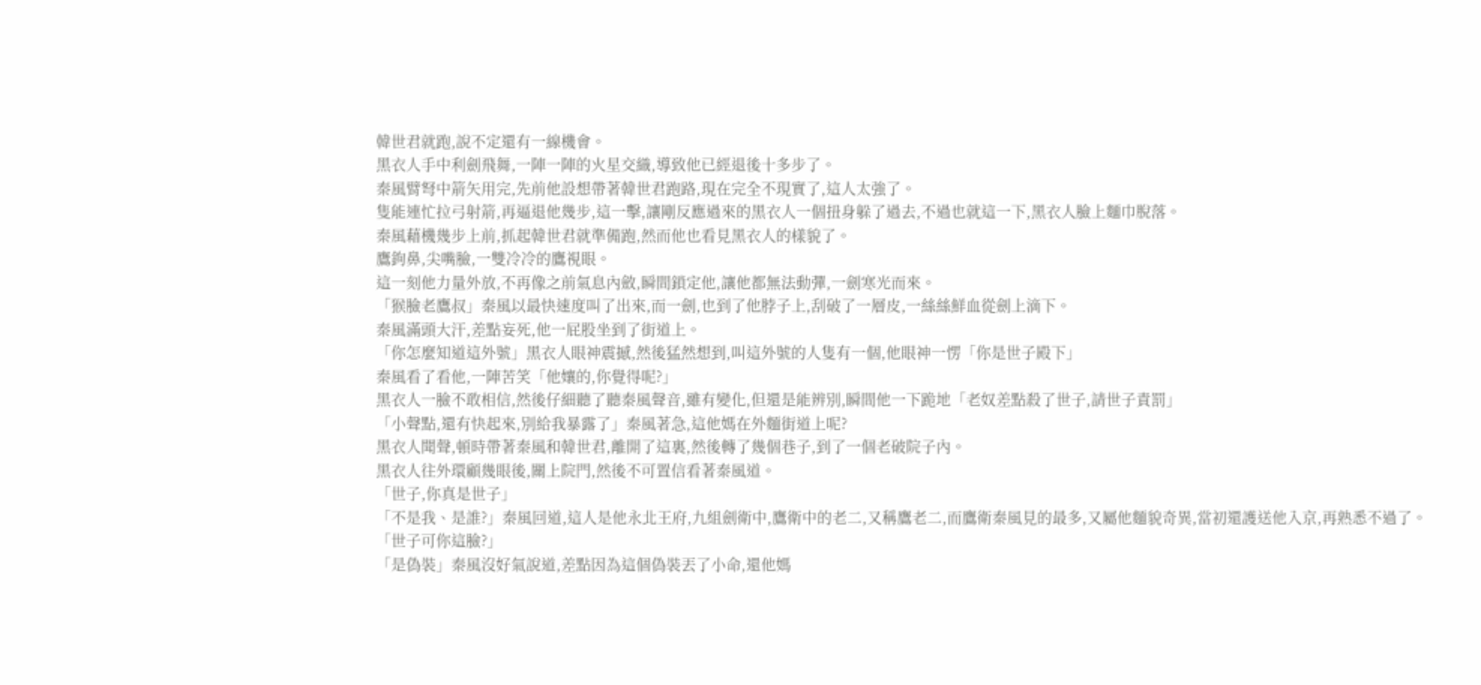韓世君就跑,說不定還有一線機會。
黑衣人手中利劍飛舞,一陣一陣的火星交織,導致他已經退後十多步了。
秦風臂弩中箭矢用完,先前他設想帶著韓世君跑路,現在完全不現實了,這人太強了。
隻能連忙拉弓射箭,再逼退他幾步,這一擊,讓剛反應過來的黑衣人一個扭身躲了過去,不過也就這一下,黑衣人臉上麵巾脫落。
秦風藉機幾步上前,抓起韓世君就準備跑,然而他也看見黑衣人的樣貌了。
鷹鉤鼻,尖嘴臉,一雙冷冷的鷹視眼。
這一刻他力量外放,不再像之前氣息內斂,瞬間鎖定他,讓他都無法動彈,一劍寒光而來。
「猴臉老鷹叔」秦風以最快速度叫了出來,而一劍,也到了他脖子上,刮破了一層皮,一絲絲鮮血從劍上滴下。
秦風滿頭大汗,差點妄死,他一屁股坐到了街道上。
「你怎麼知道這外號」黑衣人眼神震撼,然後猛然想到,叫這外號的人隻有一個,他眼神一愣「你是世子殿下」
秦風看了看他,一陣苦笑「他孃的,你覺得呢?」
黑衣人一臉不敢相信,然後仔細聽了聽秦風聲音,雖有變化,但還是能辨別,瞬間他一下跪地「老奴差點殺了世子,請世子責罰」
「小聲點,還有快起來,別給我暴露了」秦風著急,這他媽在外麵街道上呢?
黑衣人聞聲,頓時帶著秦風和韓世君,離開了這裏,然後轉了幾個巷子,到了一個老破院子內。
黑衣人往外環顧幾眼後,關上院門,然後不可置信看著秦風道。
「世子,你真是世子」
「不是我、是誰?」秦風回道,這人是他永北王府,九組劍衛中,鷹衛中的老二,又稱鷹老二,而鷹衛秦風見的最多,又屬他麵貌奇異,當初還護送他入京,再熟悉不過了。
「世子可你這臉?」
「是偽裝」秦風沒好氣說道,差點因為這個偽裝丟了小命,還他媽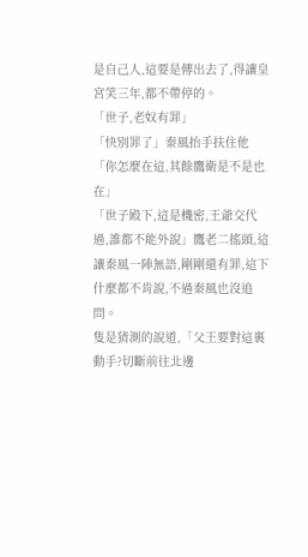是自己人,這要是傳出去了,得讓皇宮笑三年,都不帶停的。
「世子,老奴有罪」
「快別罪了」秦風抬手扶住他「你怎麼在這,其餘鷹衛是不是也在」
「世子殿下,這是機密,王爺交代過,誰都不能外說」鷹老二搖頭,這讓秦風一陣無語,剛剛還有罪,這下什麼都不肯說,不過秦風也沒追問。
隻是猜測的說道,「父王要對這裏動手?切斷前往北邊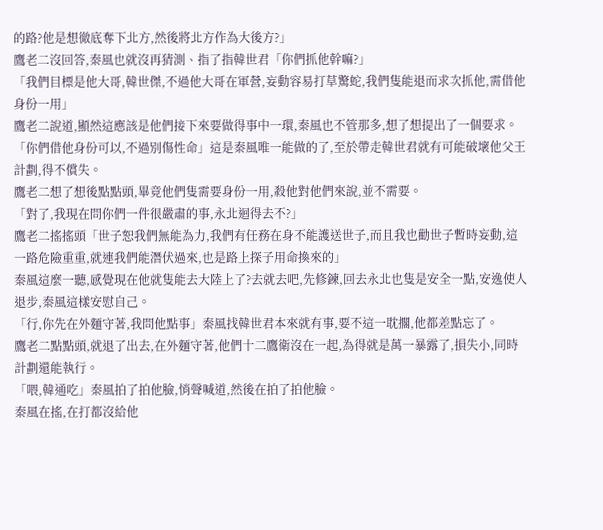的路?他是想徹底奪下北方,然後將北方作為大後方?」
鷹老二沒回答,秦風也就沒再猜測、指了指韓世君「你們抓他幹嘛?」
「我們目標是他大哥,韓世傑,不過他大哥在軍營,妄動容易打草驚蛇,我們隻能退而求次抓他,需借他身份一用」
鷹老二說道,顯然這應該是他們接下來要做得事中一環,秦風也不管那多,想了想提出了一個要求。
「你們借他身份可以,不過別傷性命」這是秦風唯一能做的了,至於帶走韓世君就有可能破壞他父王計劃,得不償失。
鷹老二想了想後點點頭,畢竟他們隻需要身份一用,殺他對他們來說,並不需要。
「對了,我現在問你們一件很嚴肅的事,永北迴得去不?」
鷹老二搖搖頭「世子恕我們無能為力,我們有任務在身不能護送世子,而且我也勸世子暫時妄動,這一路危險重重,就連我們能潛伏過來,也是路上探子用命換來的」
秦風這麼一聽,感覺現在他就隻能去大陸上了?去就去吧,先修鍊,回去永北也隻是安全一點,安逸使人退步,秦風這樣安慰自己。
「行,你先在外麵守著,我問他點事」秦風找韓世君本來就有事,要不這一耽擱,他都差點忘了。
鷹老二點點頭,就退了出去,在外麵守著,他們十二鷹衛沒在一起,為得就是萬一暴露了,損失小,同時計劃還能執行。
「喂,韓通吃」秦風拍了拍他臉,悄聲喊道,然後在拍了拍他臉。
秦風在搖,在打都沒給他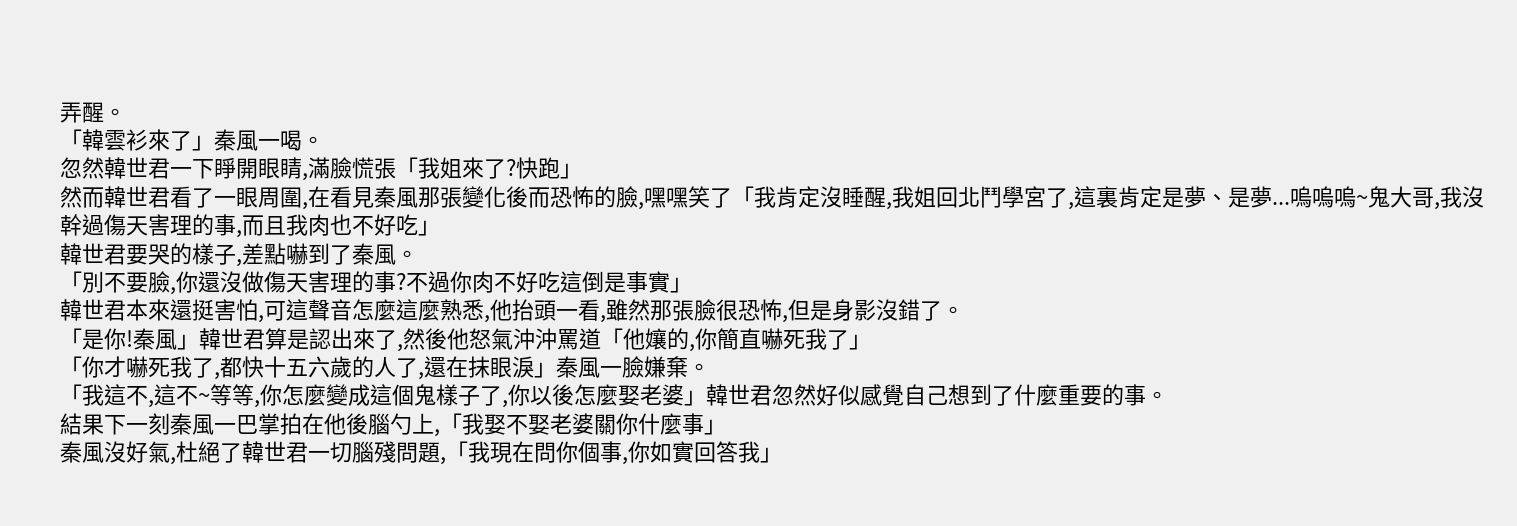弄醒。
「韓雲衫來了」秦風一喝。
忽然韓世君一下睜開眼睛,滿臉慌張「我姐來了?快跑」
然而韓世君看了一眼周圍,在看見秦風那張變化後而恐怖的臉,嘿嘿笑了「我肯定沒睡醒,我姐回北鬥學宮了,這裏肯定是夢、是夢...嗚嗚嗚~鬼大哥,我沒幹過傷天害理的事,而且我肉也不好吃」
韓世君要哭的樣子,差點嚇到了秦風。
「別不要臉,你還沒做傷天害理的事?不過你肉不好吃這倒是事實」
韓世君本來還挺害怕,可這聲音怎麼這麼熟悉,他抬頭一看,雖然那張臉很恐怖,但是身影沒錯了。
「是你!秦風」韓世君算是認出來了,然後他怒氣沖沖罵道「他孃的,你簡直嚇死我了」
「你才嚇死我了,都快十五六歲的人了,還在抹眼淚」秦風一臉嫌棄。
「我這不,這不~等等,你怎麼變成這個鬼樣子了,你以後怎麼娶老婆」韓世君忽然好似感覺自己想到了什麼重要的事。
結果下一刻秦風一巴掌拍在他後腦勺上,「我娶不娶老婆關你什麼事」
秦風沒好氣,杜絕了韓世君一切腦殘問題,「我現在問你個事,你如實回答我」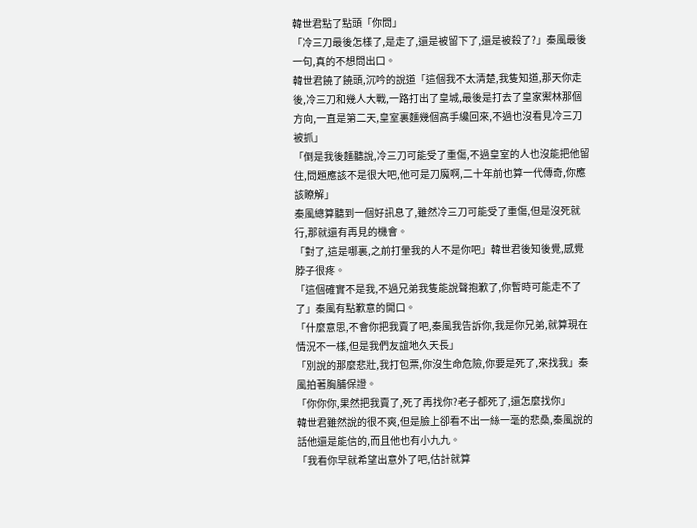韓世君點了點頭「你問」
「冷三刀最後怎樣了,是走了,還是被留下了,還是被殺了?」秦風最後一句,真的不想問出口。
韓世君饒了饒頭,沉吟的說道「這個我不太清楚,我隻知道,那天你走後,冷三刀和幾人大戰,一路打出了皇城,最後是打去了皇家禦林那個方向,一直是第二天,皇室裏麵幾個高手纔回來,不過也沒看見冷三刀被抓」
「倒是我後麵聽說,冷三刀可能受了重傷,不過皇室的人也沒能把他留住,問題應該不是很大吧,他可是刀魔啊,二十年前也算一代傳奇,你應該瞭解」
秦風總算聽到一個好訊息了,雖然冷三刀可能受了重傷,但是沒死就行,那就還有再見的機會。
「對了,這是哪裏,之前打暈我的人不是你吧」韓世君後知後覺,感覺脖子很疼。
「這個確實不是我,不過兄弟我隻能說聲抱歉了,你暫時可能走不了了」秦風有點歉意的開口。
「什麼意思,不會你把我賣了吧,秦風我告訴你,我是你兄弟,就算現在情況不一樣,但是我們友誼地久天長」
「別說的那麼悲壯,我打包票,你沒生命危險,你要是死了,來找我」秦風拍著胸脯保證。
「你你你,果然把我賣了,死了再找你?老子都死了,還怎麼找你」
韓世君雖然說的很不爽,但是臉上卻看不出一絲一毫的悲桑,秦風說的話他還是能信的,而且他也有小九九。
「我看你早就希望出意外了吧,估計就算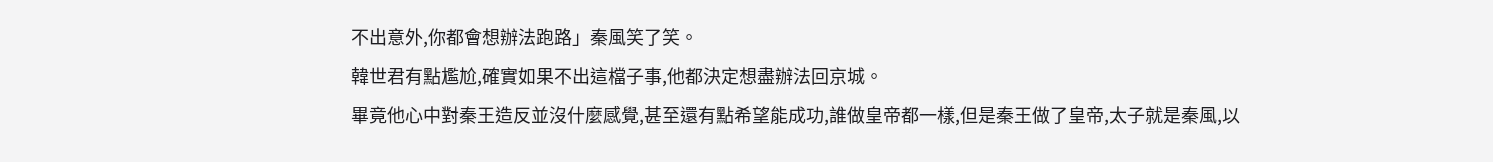不出意外,你都會想辦法跑路」秦風笑了笑。
韓世君有點尷尬,確實如果不出這檔子事,他都決定想盡辦法回京城。
畢竟他心中對秦王造反並沒什麼感覺,甚至還有點希望能成功,誰做皇帝都一樣,但是秦王做了皇帝,太子就是秦風,以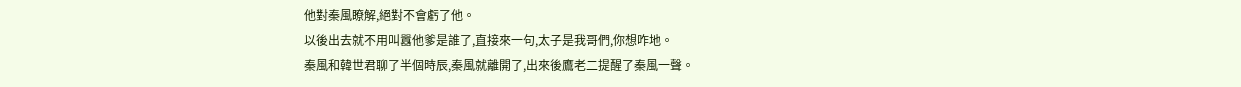他對秦風瞭解,絕對不會虧了他。
以後出去就不用叫囂他爹是誰了,直接來一句,太子是我哥們,你想咋地。
秦風和韓世君聊了半個時辰,秦風就離開了,出來後鷹老二提醒了秦風一聲。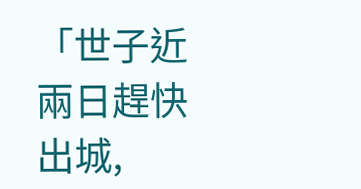「世子近兩日趕快出城,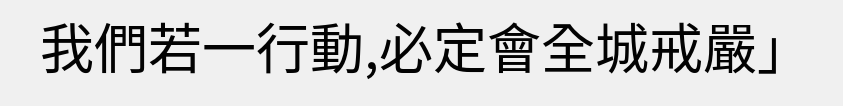我們若一行動,必定會全城戒嚴」